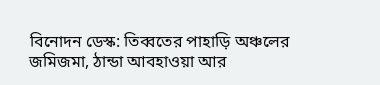বিনোদন ডেস্ক: তিব্বতের পাহাড়ি অঞ্চলের জমিজমা, ঠান্ডা আবহাওয়া আর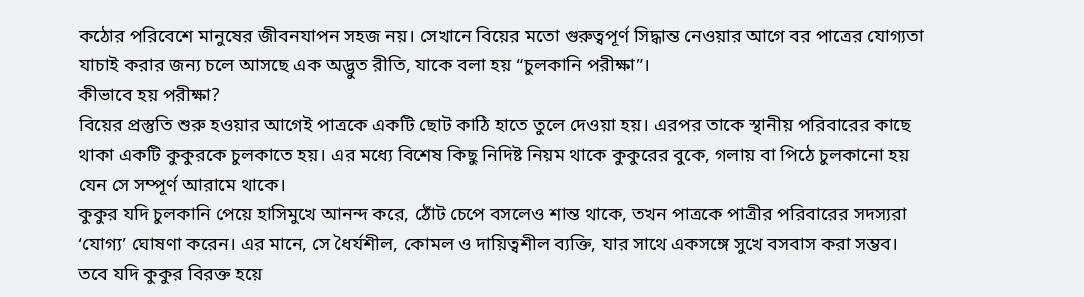কঠোর পরিবেশে মানুষের জীবনযাপন সহজ নয়। সেখানে বিয়ের মতো গুরুত্বপূর্ণ সিদ্ধান্ত নেওয়ার আগে বর পাত্রের যোগ্যতা যাচাই করার জন্য চলে আসছে এক অদ্ভুত রীতি, যাকে বলা হয় “চুলকানি পরীক্ষা”।
কীভাবে হয় পরীক্ষা?
বিয়ের প্রস্তুতি শুরু হওয়ার আগেই পাত্রকে একটি ছোট কাঠি হাতে তুলে দেওয়া হয়। এরপর তাকে স্থানীয় পরিবারের কাছে থাকা একটি কুকুরকে চুলকাতে হয়। এর মধ্যে বিশেষ কিছু নিদিষ্ট নিয়ম থাকে কুকুরের বুকে, গলায় বা পিঠে চুলকানো হয় যেন সে সম্পূর্ণ আরামে থাকে।
কুকুর যদি চুলকানি পেয়ে হাসিমুখে আনন্দ করে, ঠোঁট চেপে বসলেও শান্ত থাকে, তখন পাত্রকে পাত্রীর পরিবারের সদস্যরা ‘যোগ্য’ ঘোষণা করেন। এর মানে, সে ধৈর্যশীল, কোমল ও দায়িত্বশীল ব্যক্তি, যার সাথে একসঙ্গে সুখে বসবাস করা সম্ভব।
তবে যদি কুকুর বিরক্ত হয়ে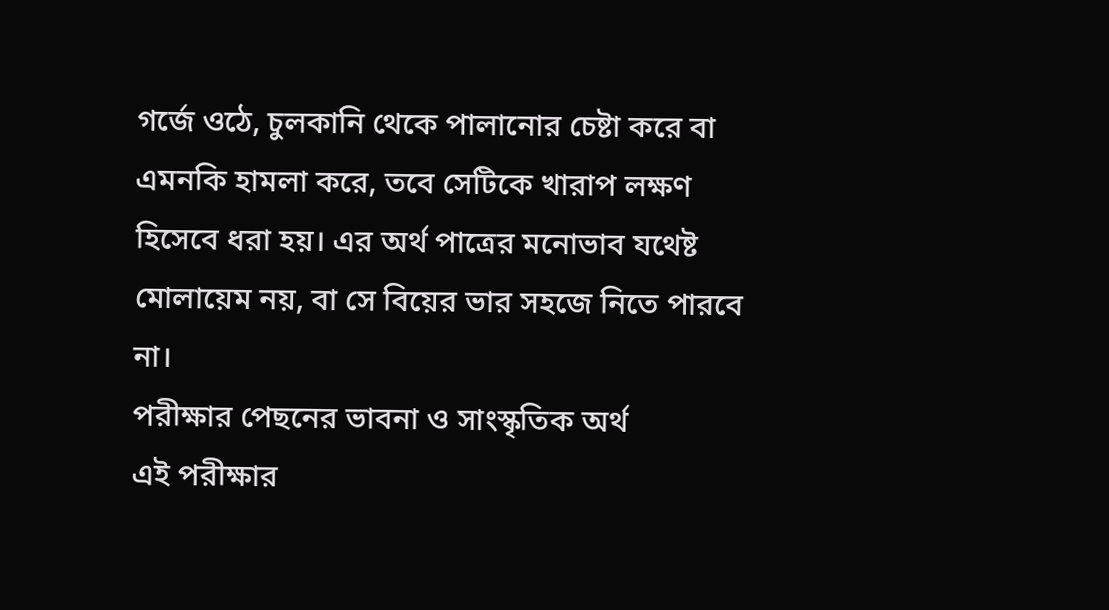গর্জে ওঠে, চুলকানি থেকে পালানোর চেষ্টা করে বা এমনকি হামলা করে, তবে সেটিকে খারাপ লক্ষণ হিসেবে ধরা হয়। এর অর্থ পাত্রের মনোভাব যথেষ্ট মোলায়েম নয়, বা সে বিয়ের ভার সহজে নিতে পারবে না।
পরীক্ষার পেছনের ভাবনা ও সাংস্কৃতিক অর্থ
এই পরীক্ষার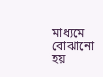মাধ্যমে বোঝানো হয়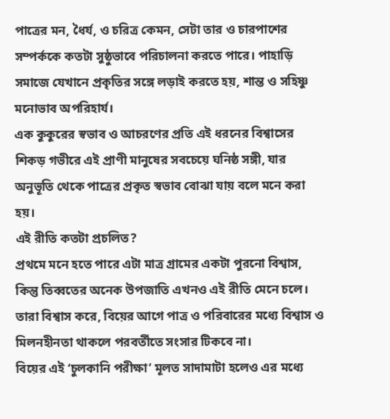পাত্রের মন, ধৈর্য, ও চরিত্র কেমন, সেটা তার ও চারপাশের সম্পর্ককে কতটা সুষ্ঠুভাবে পরিচালনা করতে পারে। পাহাড়ি সমাজে যেখানে প্রকৃতির সঙ্গে লড়াই করতে হয়, শান্ত ও সহিষ্ণু মনোভাব অপরিহার্য।
এক কুকুরের স্বভাব ও আচরণের প্রতি এই ধরনের বিশ্বাসের শিকড় গভীরে এই প্রাণী মানুষের সবচেয়ে ঘনিষ্ঠ সঙ্গী, যার অনুভূতি থেকে পাত্রের প্রকৃত স্বভাব বোঝা যায় বলে মনে করা হয়।
এই রীতি কতটা প্রচলিত?
প্রথমে মনে হতে পারে এটা মাত্র গ্রামের একটা পুরনো বিশ্বাস, কিন্তু তিব্বতের অনেক উপজাতি এখনও এই রীতি মেনে চলে। তারা বিশ্বাস করে, বিয়ের আগে পাত্র ও পরিবারের মধ্যে বিশ্বাস ও মিলনহীনতা থাকলে পরবর্তীতে সংসার টিকবে না।
বিয়ের এই ‘চুলকানি পরীক্ষা’ মূলত সাদামাটা হলেও এর মধ্যে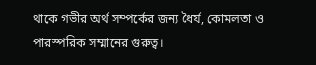থাকে গভীর অর্থ সম্পর্কের জন্য ধৈর্য, কোমলতা ও পারস্পরিক সম্মানের গুরুত্ব।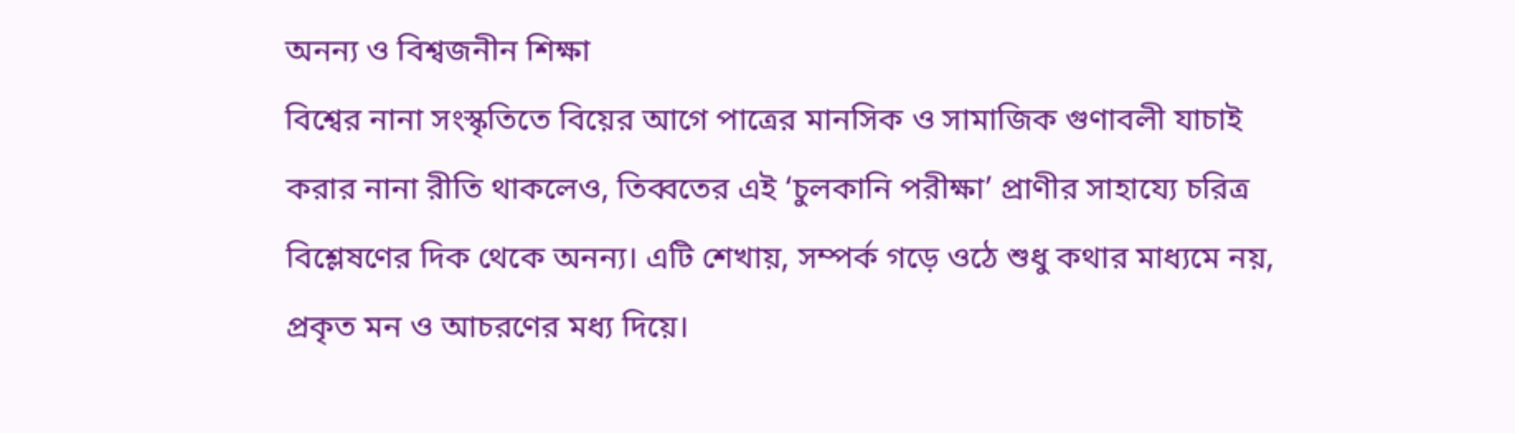অনন্য ও বিশ্বজনীন শিক্ষা
বিশ্বের নানা সংস্কৃতিতে বিয়ের আগে পাত্রের মানসিক ও সামাজিক গুণাবলী যাচাই করার নানা রীতি থাকলেও, তিব্বতের এই ‘চুলকানি পরীক্ষা’ প্রাণীর সাহায্যে চরিত্র বিশ্লেষণের দিক থেকে অনন্য। এটি শেখায়, সম্পর্ক গড়ে ওঠে শুধু কথার মাধ্যমে নয়, প্রকৃত মন ও আচরণের মধ্য দিয়ে।